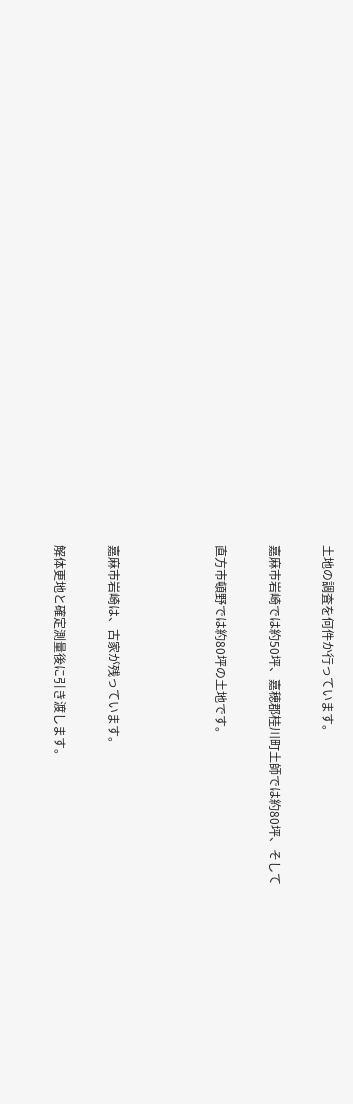土地の調査を何件か行っています。

嘉麻市岩崎では約50坪、嘉穂郡桂川町土師では約80坪、そして

直方市頓野では約80坪の土地です。



嘉麻市岩崎は、古家が残っています。

解体更地と確定測量後に引き渡します。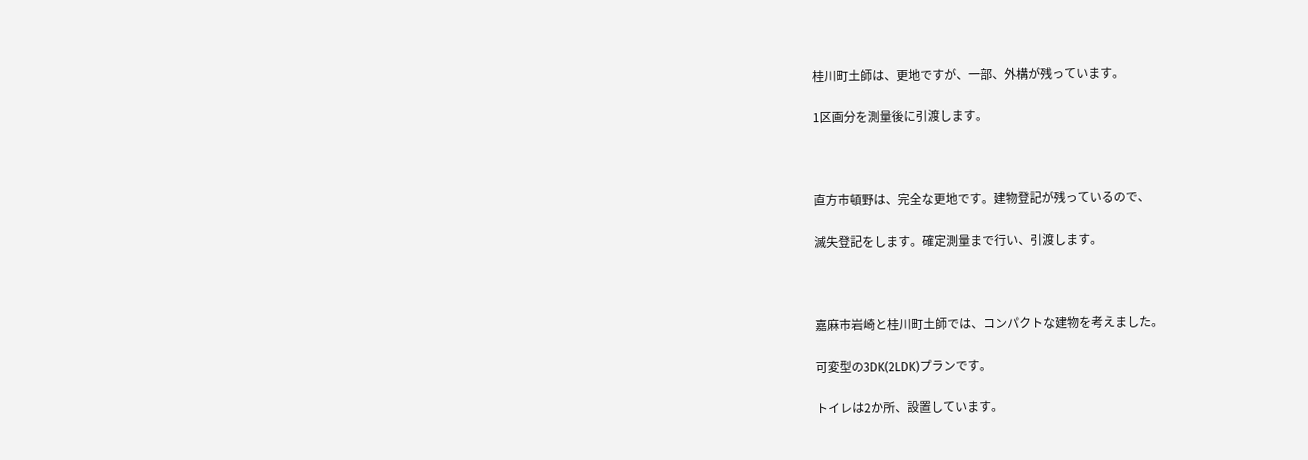桂川町土師は、更地ですが、一部、外構が残っています。

1区画分を測量後に引渡します。



直方市頓野は、完全な更地です。建物登記が残っているので、

滅失登記をします。確定測量まで行い、引渡します。



嘉麻市岩崎と桂川町土師では、コンパクトな建物を考えました。

可変型の3DK(2LDK)プランです。

トイレは2か所、設置しています。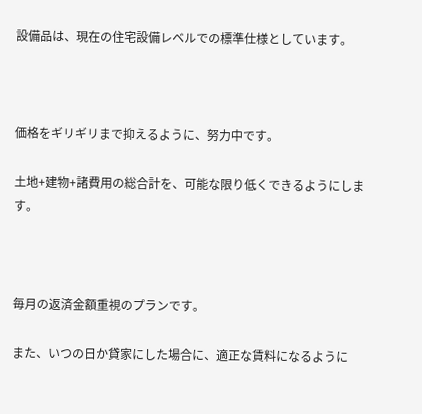設備品は、現在の住宅設備レベルでの標準仕様としています。



価格をギリギリまで抑えるように、努力中です。

土地+建物+諸費用の総合計を、可能な限り低くできるようにします。



毎月の返済金額重視のプランです。

また、いつの日か貸家にした場合に、適正な賃料になるように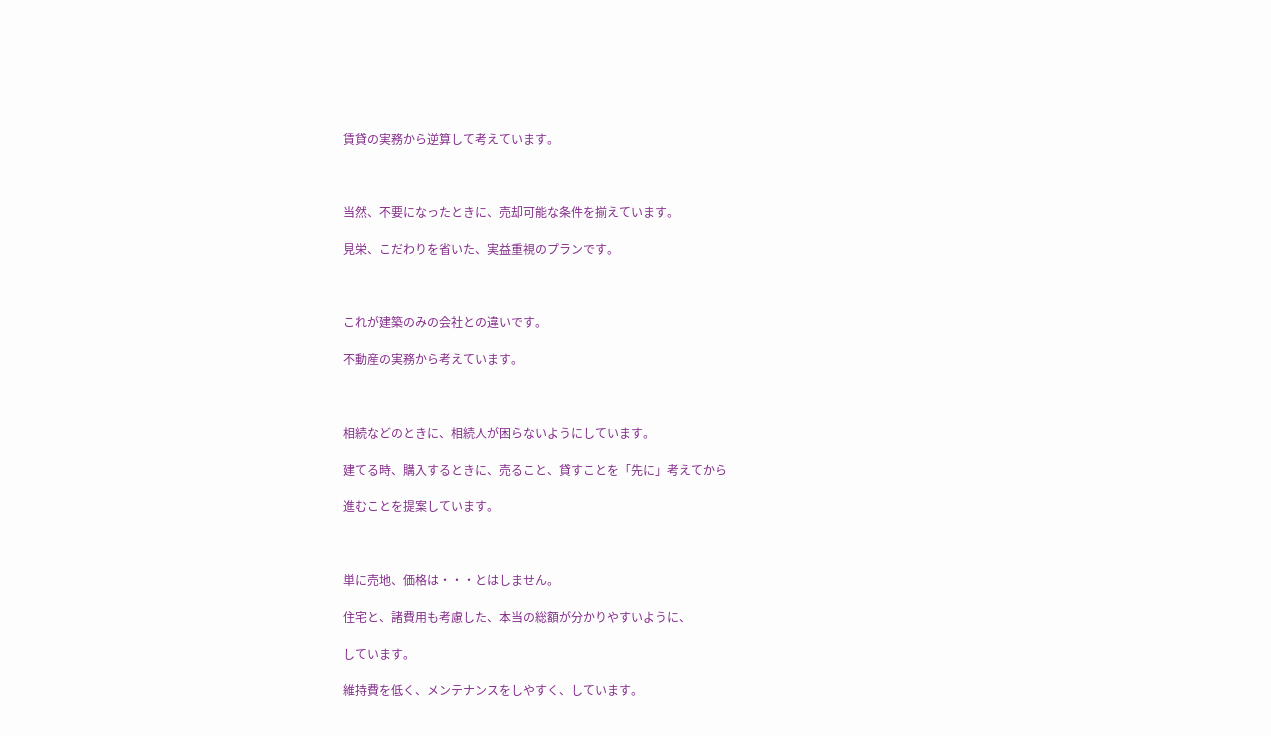賃貸の実務から逆算して考えています。



当然、不要になったときに、売却可能な条件を揃えています。

見栄、こだわりを省いた、実益重視のプランです。



これが建築のみの会社との違いです。

不動産の実務から考えています。



相続などのときに、相続人が困らないようにしています。

建てる時、購入するときに、売ること、貸すことを「先に」考えてから

進むことを提案しています。



単に売地、価格は・・・とはしません。

住宅と、諸費用も考慮した、本当の総額が分かりやすいように、

しています。

維持費を低く、メンテナンスをしやすく、しています。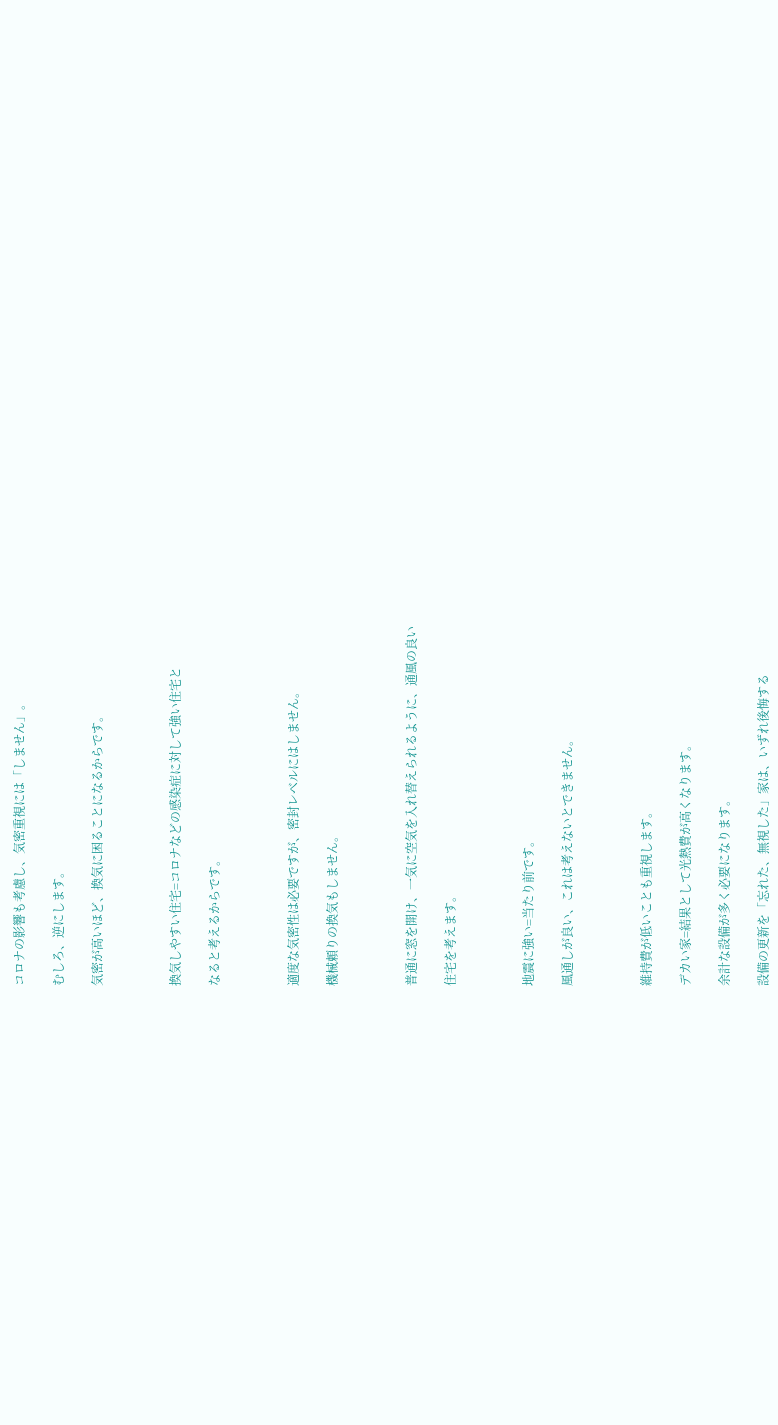コロナの影響も考慮し、気密重視には「しません」。

むしろ、逆にします。

気密が高いほど、換気に困ることになるからです。



換気しやすい住宅=コロナなどの感染症に対して強い住宅と

なると考えるからです。



適度な気密性は必要ですが、密封レベルにはしません。

機械頼りの換気もしません。



普通に窓を開け、一気に空気を入れ替えられるように、通風の良い

住宅を考えます。



地震に強い=当たり前です。

風通しが良い、これは考えないとできません。



維持費が低いことも重視します。

デカい家=結果として光熱費が高くなります。

余計な設備が多く必要になります。

設備の更新を「忘れた、無視した」家は、いずれ後悔する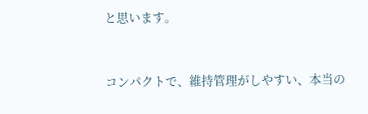と思います。



コンパクトで、維持管理がしやすい、本当の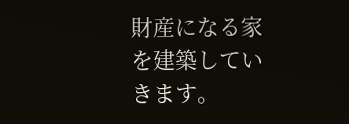財産になる家を建築していきます。